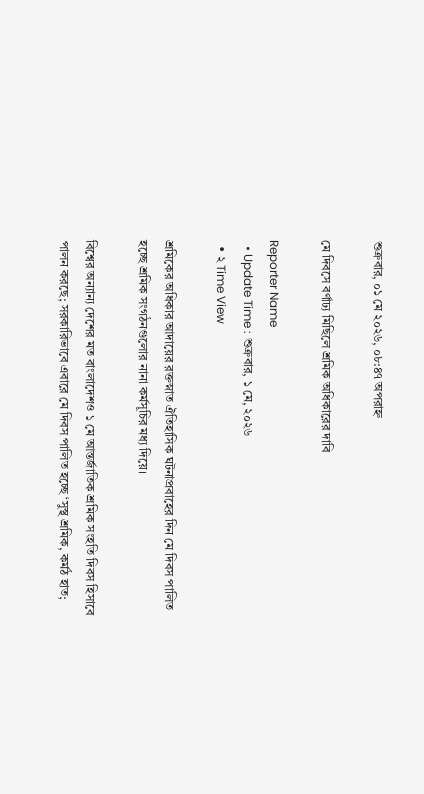শুক্রবার, ০১ মে ২০২৬, ০৮:৪৭ অপরাহ্ন

মে দিবসে বর্ণাঢ্য মিছিলে শ্রমিক অধিকারের দাবি

Reporter Name
  • Update Time : শুক্রবার, ১ মে, ২০২৬
  • ২ Time View

শ্রমিকের অধিকার আদায়ের রক্তস্নাত ঐতিহাসিক ঘটনাপ্রবাহের দিন মে দিবস পালিত হচ্ছে শ্রমিক সংগঠনগুলোর নানা কর্মসূচির মধ্য দিয়ে।

বিশ্বের অন্যান্য দেশের মত বাংলাদেশও ১ মে আন্তর্জাতিক শ্রমিক সংহতি দিবস হিসাবে পালন করছে; সরকারিভাবে এবারে মে দিবস পালিত হচ্ছে ‘সুস্থ শ্রমিক, কর্মঠ হাত;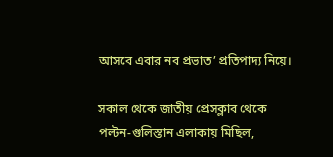আসবে এবার নব প্রভাত’ প্রতিপাদ্য নিয়ে।

সকাল থেকে জাতীয় প্রেসক্লাব থেকে পল্টন-গুলিস্তান এলাকায় মিছিল,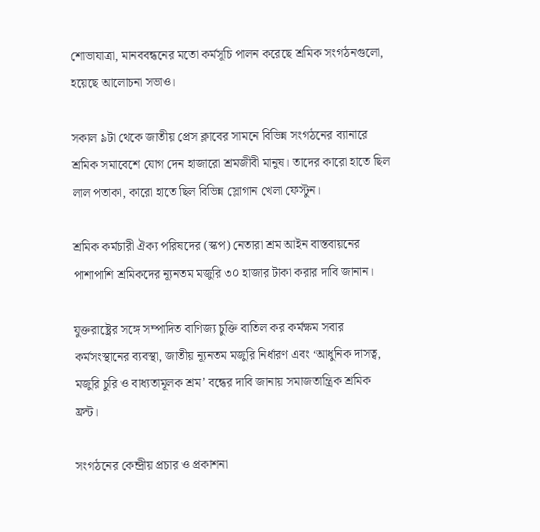শোভাযাত্রা, মানববন্ধনের মতো কর্মসূচি পালন করেছে শ্রমিক সংগঠনগুলো, হয়েছে আলোচনা সভাও।

সকাল ৯টা থেকে জাতীয় প্রেস ক্লাবের সামনে বিভিন্ন সংগঠনের ব্যানারে শ্রমিক সমাবেশে যোগ দেন হাজারো শ্রমজীবী মানুষ। তাদের কারো হাতে ছিল লাল পতাকা, কারো হাতে ছিল বিভিন্ন স্লোগান খেলা ফেস্টুন।

শ্রমিক কর্মচারী ঐক্য পরিষদের (স্কপ) নেতারা শ্রম আইন বাস্তবায়নের পাশাপাশি শ্রমিকদের ন্যূনতম মজুরি ৩০ হাজার টাকা করার দাবি জানান।

যুক্তরাষ্ট্রের সঙ্গে সম্পাদিত বাণিজ্য চুক্তি বাতিল কর কর্মক্ষম সবার কর্মসংস্থানের ব্যবস্থা, জাতীয় ন্যূনতম মজুরি নির্ধারণ এবং ‘আধুনিক দাসত্ব, মজুরি চুরি ও বাধ্যতামূলক শ্রম’ বন্ধের দাবি জানায় সমাজতান্ত্রিক শ্রমিক ফ্রন্ট।

সংগঠনের কেন্দ্রীয় প্রচার ও প্রকাশনা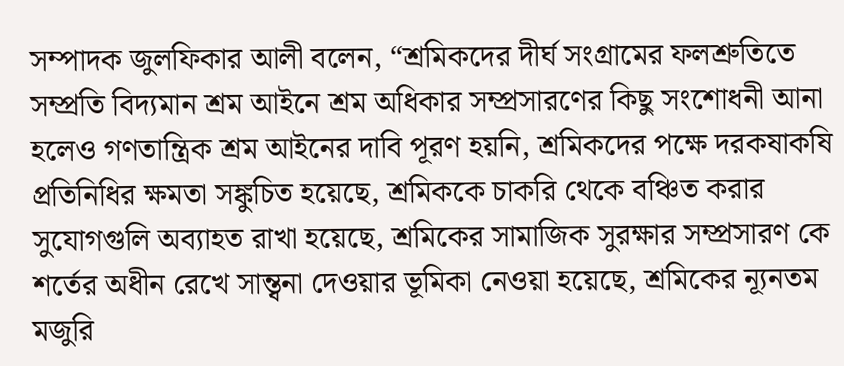সম্পাদক জুলফিকার আলী বলেন, “শ্রমিকদের দীর্ঘ সংগ্রামের ফলশ্রুতিতে সম্প্রতি বিদ্যমান শ্রম আইনে শ্রম অধিকার সম্প্রসারণের কিছু সংশোধনী আনা হলেও গণতান্ত্রিক শ্রম আইনের দাবি পূরণ হয়নি, শ্রমিকদের পক্ষে দরকষাকষি প্রতিনিধির ক্ষমতা সঙ্কুচিত হয়েছে, শ্রমিককে চাকরি থেকে বঞ্চিত করার সুযোগগুলি অব্যাহত রাখা হয়েছে, শ্রমিকের সামাজিক সুরক্ষার সম্প্রসারণ কে শর্তের অধীন রেখে সান্ত্বনা দেওয়ার ভূমিকা নেওয়া হয়েছে, শ্রমিকের ন্যূনতম মজুরি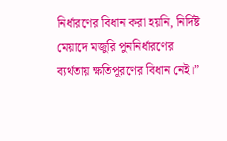নির্ধারণের বিধান করা হয়নি, নির্দিষ্ট মেয়াদে মজুরি পুননির্ধারণের ব্যর্থতায় ক্ষতিপূরণের বিধান নেই।”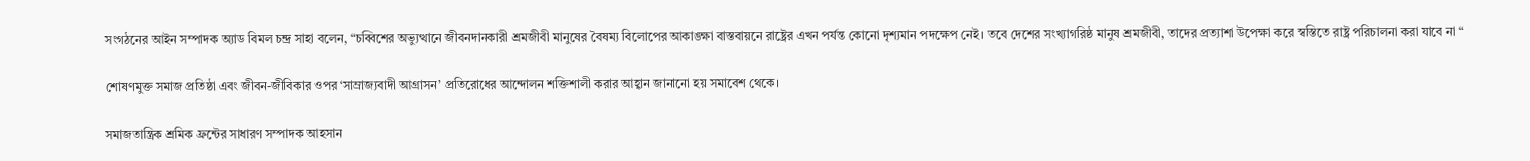সংগঠনের আইন সম্পাদক অ্যাড বিমল চন্দ্র সাহা বলেন, “চব্বিশের অভ্যুত্থানে জীবনদানকারী শ্রমজীবী মানুষের বৈষম্য বিলোপের আকাঙ্ক্ষা বাস্তবায়নে রাষ্ট্রের এখন পর্যন্ত কোনো দৃশ্যমান পদক্ষেপ নেই। তবে দেশের সংখ্যাগরিষ্ঠ মানুষ শ্রমজীবী, তাদের প্রত্যাশা উপেক্ষা করে স্বস্তিতে রাষ্ট্র পরিচালনা করা যাবে না “

শোষণমুক্ত সমাজ প্রতিষ্ঠা এবং জীবন-জীবিকার ওপর ‘সাম্রাজ্যবাদী আগ্রাসন’ প্রতিরোধের আন্দোলন শক্তিশালী করার আহ্বান জানানো হয় সমাবেশ থেকে।

সমাজতান্ত্রিক শ্রমিক ফ্রন্টের সাধারণ সম্পাদক আহসান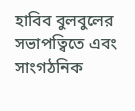হাবিব বুলবুলের সভাপত্বিতে এবং সাংগঠনিক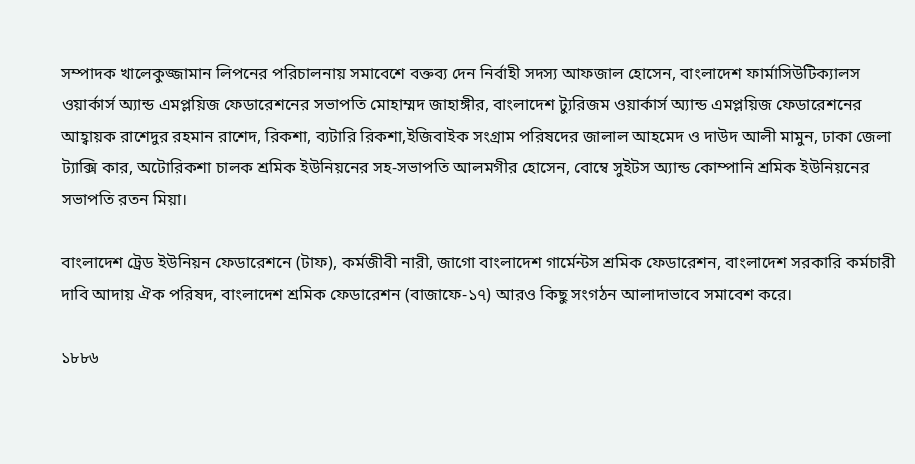সম্পাদক খালেকুজ্জামান লিপনের পরিচালনায় সমাবেশে বক্তব্য দেন নির্বাহী সদস্য আফজাল হোসেন, বাংলাদেশ ফার্মাসিউটিক্যালস ওয়ার্কার্স অ্যান্ড এমপ্লয়িজ ফেডারেশনের সভাপতি মোহাম্মদ জাহাঙ্গীর, বাংলাদেশ ট্যুরিজম ওয়ার্কার্স অ্যান্ড এমপ্লয়িজ ফেডারেশনের আহ্বায়ক রাশেদুর রহমান রাশেদ, রিকশা, ব্যটারি রিকশা,ইজিবাইক সংগ্রাম পরিষদের জালাল আহমেদ ও দাউদ আলী মামুন, ঢাকা জেলা ট্যাক্সি কার, অটোরিকশা চালক শ্রমিক ইউনিয়নের সহ-সভাপতি আলমগীর হোসেন, বোম্বে সুইটস অ্যান্ড কোম্পানি শ্রমিক ইউনিয়নের সভাপতি রতন মিয়া।

বাংলাদেশ ট্রেড ইউনিয়ন ফেডারেশনে (টাফ), কর্মজীবী নারী, জাগো বাংলাদেশ গার্মেন্টস শ্রমিক ফেডারেশন, বাংলাদেশ সরকারি কর্মচারী দাবি আদায় ঐক পরিষদ, বাংলাদেশ শ্রমিক ফেডারেশন (বাজাফে-১৭) আরও কিছু সংগঠন আলাদাভাবে সমাবেশ করে।

১৮৮৬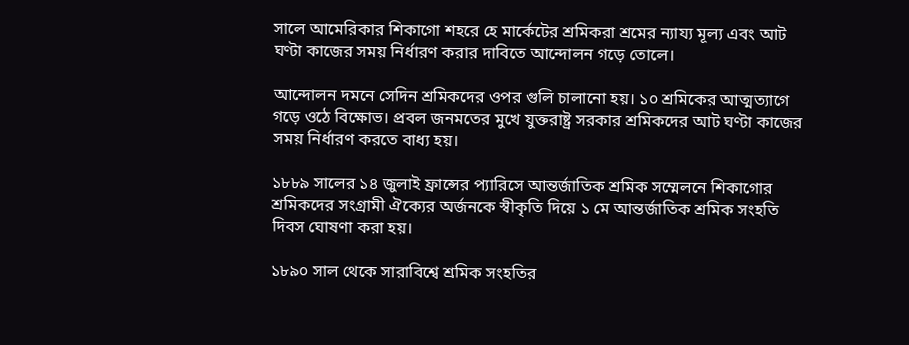সালে আমেরিকার শিকাগো শহরে হে মার্কেটের শ্রমিকরা শ্রমের ন্যায্য মূল্য এবং আট ঘণ্টা কাজের সময় নির্ধারণ করার দাবিতে আন্দোলন গড়ে তোলে।

আন্দোলন দমনে সেদিন শ্রমিকদের ওপর গুলি চালানো হয়। ১০ শ্রমিকের আত্মত্যাগে গড়ে ওঠে বিক্ষোভ। প্রবল জনমতের মুখে যুক্তরাষ্ট্র সরকার শ্রমিকদের আট ঘণ্টা কাজের সময় নির্ধারণ করতে বাধ্য হয়।

১৮৮৯ সালের ১৪ জুলাই ফ্রান্সের প্যারিসে আন্তর্জাতিক শ্রমিক সম্মেলনে শিকাগোর শ্রমিকদের সংগ্রামী ঐক্যের অর্জনকে স্বীকৃতি দিয়ে ১ মে আন্তর্জাতিক শ্রমিক সংহতি দিবস ঘোষণা করা হয়।

১৮৯০ সাল থেকে সারাবিশ্বে শ্রমিক সংহতির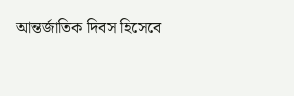আন্তর্জাতিক দিবস হিসেবে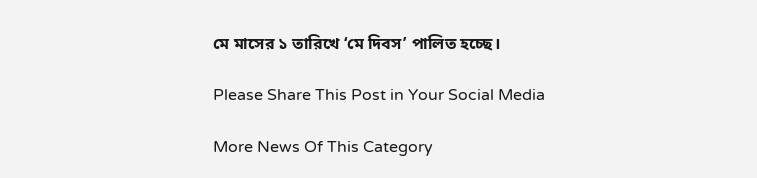মে মাসের ১ তারিখে ‘মে দিবস’ পালিত হচ্ছে।

Please Share This Post in Your Social Media

More News Of This Category